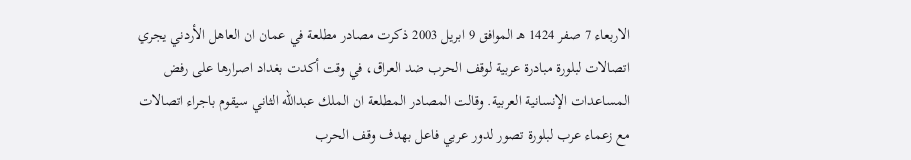الاربعاء 7 صفر 1424 هـ الموافق 9 ابريل 2003 ذكرت مصادر مطلعة في عمان ان العاهل الأردني يجري اتصالات لبلورة مبادرة عربية لوقف الحرب ضد العراق، في وقت أكدت بغداد اصرارها على رفض المساعدات الإنسانية العربية. وقالت المصادر المطلعة ان الملك عبدالله الثاني سيقوم باجراء اتصالات مع زعماء عرب لبلورة تصور لدور عربي فاعل بهدف وقف الحرب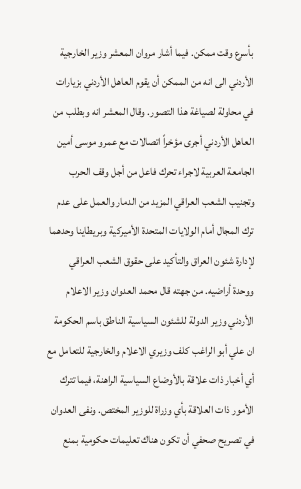بأسرع وقت ممكن. فيما أشار مروان المعشر وزير الخارجية الأردني الى انه من الممكن أن يقوم العاهل الأردني بزيارات في محاولة لصياغة هذا التصور. وقال المعشر انه وبطلب من العاهل الأردني أجرى مؤخراً اتصالات مع عمرو موسى أمين الجامعة العربية لاجراء تحرك فاعل من أجل وقف الحرب وتجنيب الشعب العراقي المزيد من الدمار والعمل على عدم ترك المجال أمام الولايات المتحدة الأميركية وبريطاينا وحدهما لإدارة شئون العراق والتأكيد على حقوق الشعب العراقي ووحدة أراضيه. من جهته قال محمد العدوان وزير الاعلام الأردني وزير الدولة للشئون السياسية الناطق باسم الحكومة ان علي أبو الراغب كلف وزيري الاعلام والخارجية للتعامل مع أي أخبار ذات علاقة بالأوضاع السياسية الراهنة، فيما تترك الأمور ذات العلاقة بأي وزراة للوزير المختص. ونفى العدوان في تصريح صحفي أن تكون هناك تعليمات حكومية بمنع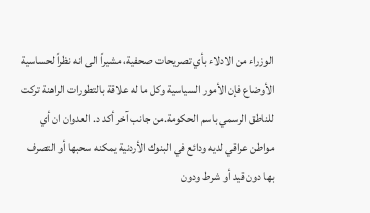الوزراء من الادلاء بأي تصريحات صحفية، مشيراً الى انه نظراً لحساسية الأوضاع فإن الأمور السياسية وكل ما له علاقة بالتطورات الراهنة تركت للناطق الرسمي باسم الحكومة.من جانب آخر أكد د. العدوان ان أي مواطن عراقي لديه ودائع في البنوك الأردنية يمكنه سحبها أو التصرف بها دون قيد أو شرط ودون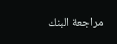مراجعة البنك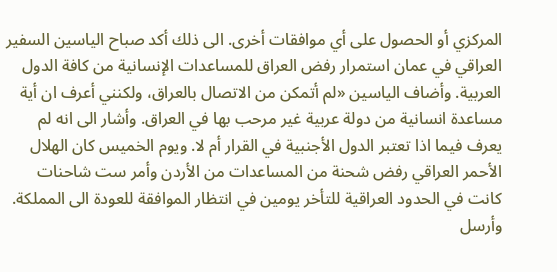المركزي أو الحصول على أي موافقات أخرى. الى ذلك أكد صباح الياسين السفير العراقي في عمان استمرار رفض العراق للمساعدات الإنسانية من كافة الدول العربية. وأضاف الياسين «لم أتمكن من الاتصال بالعراق، ولكنني أعرف ان أية مساعدة انسانية من دولة عربية غير مرحب بها في العراق. وأشار الى انه لم يعرف فيما اذا تعتبر الدول الأجنبية في القرار أم لا. ويوم الخميس كان الهلال الأحمر العراقي رفض شحنة من المساعدات من الأردن وأمر ست شاحنات كانت في الحدود العراقية للتأخر يومين في انتظار الموافقة للعودة الى المملكة. وأرسل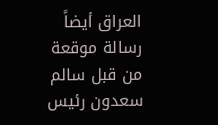العراق أيضاً رسالة موقعة من قبل سالم سعدون رئيس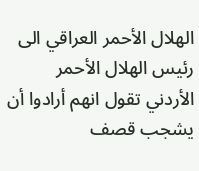الهلال الأحمر العراقي الى رئيس الهلال الأحمر الأردني تقول انهم أرادوا أن يشجب قصف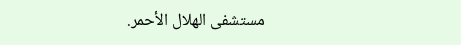مستشفى الهلال الأحمر.